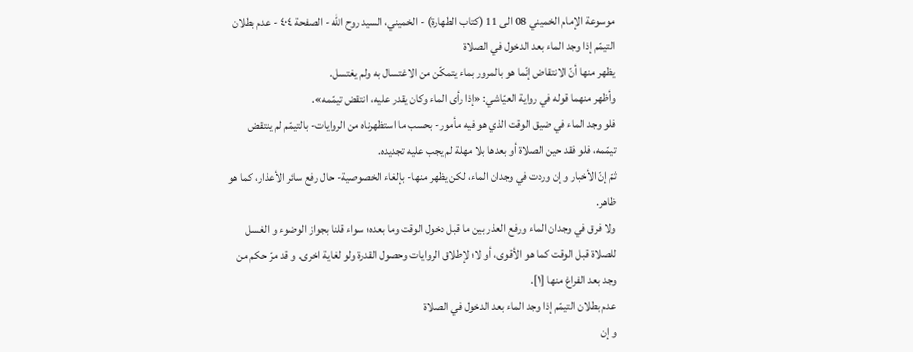موسوعة الإمام الخميني 08 الى 11 (كتاب الطهارة) - الخميني، السيد روح الله - الصفحة ٤٠٤ - عدم بطلان التيمّم إذا وجد الماء بعد الدخول في الصلاة
يظهر منها أنّ الانتقاض إنّما هو بالمرور بماء يتمكّن من الاغتسال به ولم يغتسل.
وأظهر منهما قوله في رواية العيّاشي: «إذا رأى الماء وكان يقدر عليه، انتقض تيمّمه».
فلو وجد الماء في ضيق الوقت الذي هو فيه مأمور- بحسب ما استظهرناه من الروايات- بالتيمّم لم ينتقض تيمّمه، فلو فقد حين الصلاة أو بعدها بلا مهلة لم يجب عليه تجديده.
ثمّ إنّ الأخبار و إن وردت في وجدان الماء، لكن يظهر منها- بإلغاء الخصوصية- حال رفع سائر الأعذار، كما هو ظاهر.
ولا فرق في وجدان الماء ورفع العذر بين ما قبل دخول الوقت وما بعده؛ سواء قلنا بجواز الوضوء و الغسل للصلاة قبل الوقت كما هو الأقوى، أو لا؛ لإطلاق الروايات وحصول القدرة ولو لغاية اخرى. و قد مرّ حكم من وجد بعد الفراغ منها [١].
عدم بطلان التيمّم إذا وجد الماء بعد الدخول في الصلاة
و إن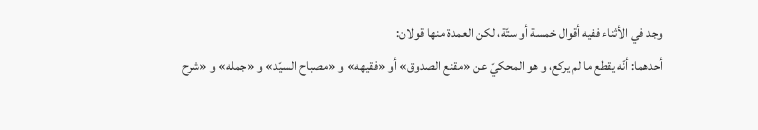وجد في الأثناء ففيه أقوال خمسة أو ستّة، لكن العمدة منها قولان:
أحدهما: أنّه يقطع ما لم يركع، و هو المحكيّ عن «مقنع الصدوق» أو «فقيهه» و «مصباح السيّد» و «جمله» و «شرح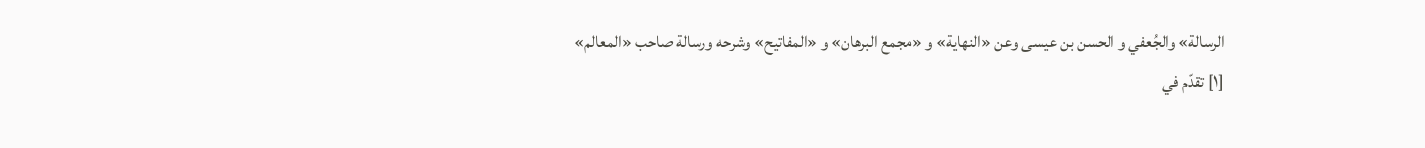الرسالة» والجُعفي و الحسن بن عيسى وعن «النهاية» و «مجمع البرهان» و «المفاتيح» وشرحه ورسالة صاحب «المعالم»
[١] تقدّم في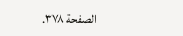الصفحة ٣٧٨.